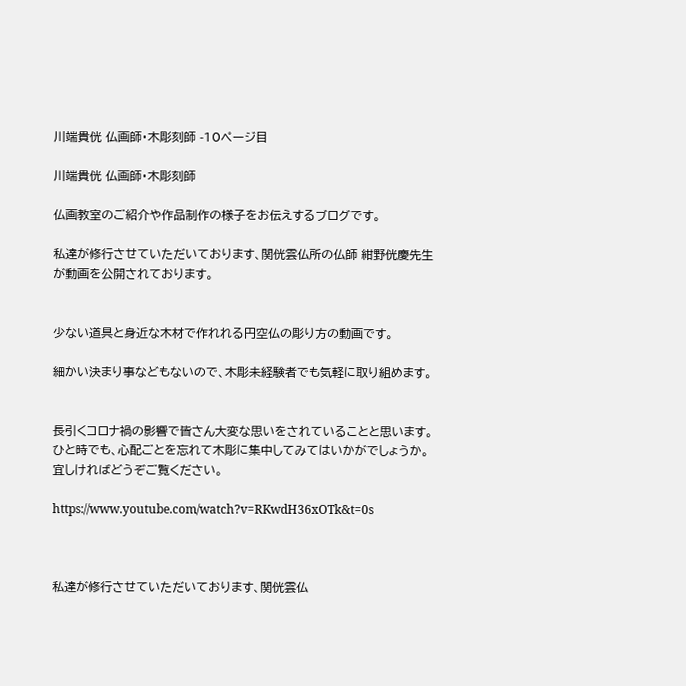川端貴侊 仏画師・木彫刻師 -10ページ目

川端貴侊 仏画師・木彫刻師

仏画教室のご紹介や作品制作の様子をお伝えするブログです。

私達が修行させていただいております、関侊雲仏所の仏師 紺野侊慶先生が動画を公開されております。


少ない道具と身近な木材で作れれる円空仏の彫り方の動画です。

細かい決まり事などもないので、木彫未経験者でも気軽に取り組めます。


長引くコロナ禍の影響で皆さん大変な思いをされていることと思います。
ひと時でも、心配ごとを忘れて木彫に集中してみてはいかがでしょうか。
宜しければどうぞご覧ください。

https://www.youtube.com/watch?v=RKwdH36xOTk&t=0s



私達が修行させていただいております、関侊雲仏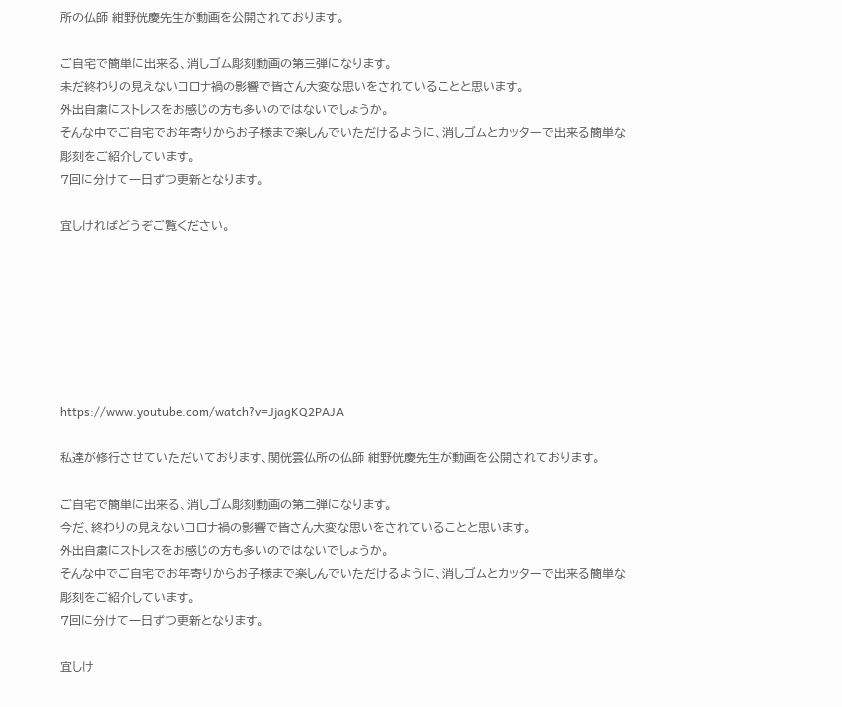所の仏師 紺野侊慶先生が動画を公開されております。

ご自宅で簡単に出来る、消しゴム彫刻動画の第三弾になります。
未だ終わりの見えないコロナ禍の影響で皆さん大変な思いをされていることと思います。
外出自粛にストレスをお感じの方も多いのではないでしょうか。
そんな中でご自宅でお年寄りからお子様まで楽しんでいただけるように、消しゴムとカッターで出来る簡単な彫刻をご紹介しています。
7回に分けて一日ずつ更新となります。

宜しければどうぞご覧ください。







https://www.youtube.com/watch?v=JjagKQ2PAJA

私達が修行させていただいております、関侊雲仏所の仏師 紺野侊慶先生が動画を公開されております。

ご自宅で簡単に出来る、消しゴム彫刻動画の第二弾になります。
今だ、終わりの見えないコロナ禍の影響で皆さん大変な思いをされていることと思います。
外出自粛にストレスをお感じの方も多いのではないでしょうか。
そんな中でご自宅でお年寄りからお子様まで楽しんでいただけるように、消しゴムとカッターで出来る簡単な彫刻をご紹介しています。
7回に分けて一日ずつ更新となります。

宜しけ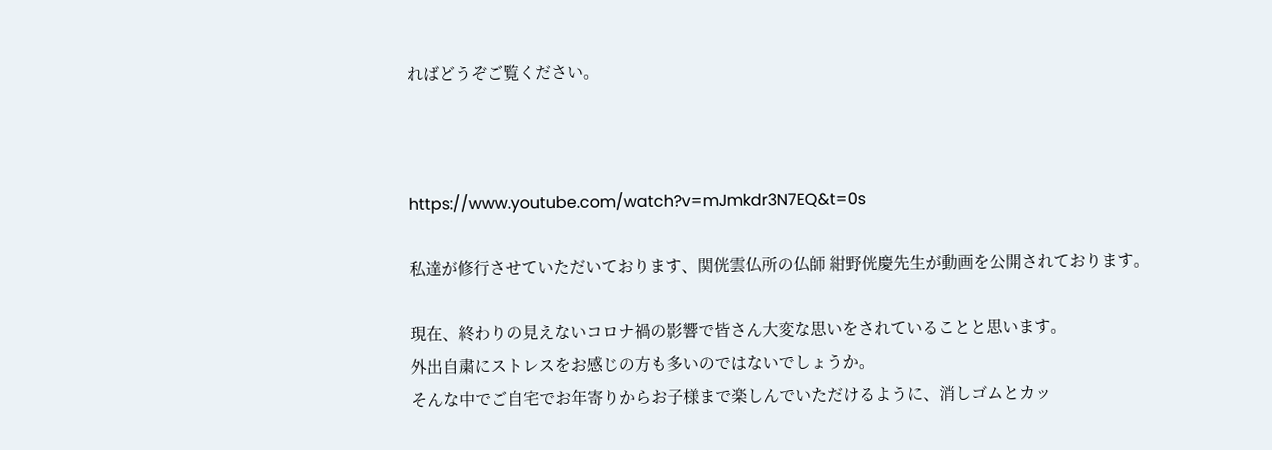ればどうぞご覧ください。



https://www.youtube.com/watch?v=mJmkdr3N7EQ&t=0s

私達が修行させていただいております、関侊雲仏所の仏師 紺野侊慶先生が動画を公開されております。

現在、終わりの見えないコロナ禍の影響で皆さん大変な思いをされていることと思います。
外出自粛にストレスをお感じの方も多いのではないでしょうか。
そんな中でご自宅でお年寄りからお子様まで楽しんでいただけるように、消しゴムとカッ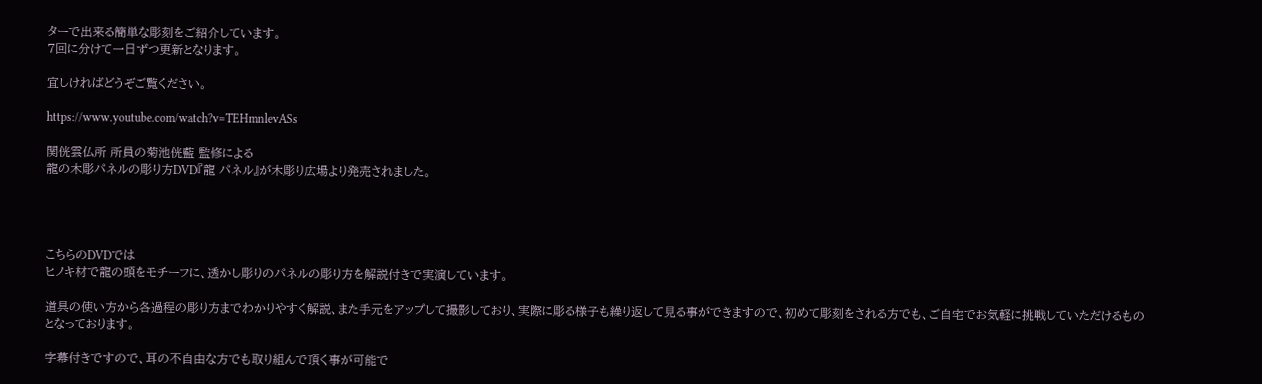ターで出来る簡単な彫刻をご紹介しています。
7回に分けて一日ずつ更新となります。

宜しければどうぞご覧ください。

https://www.youtube.com/watch?v=TEHmnlevASs

関侊雲仏所 所員の菊池侊藍 監修による
龍の木彫パネルの彫り方DVD『龍 パネル』が木彫り広場より発売されました。




こちらのDVDでは
ヒノキ材で龍の頭をモチーフに、透かし彫りのパネルの彫り方を解説付きで実演しています。

道具の使い方から各過程の彫り方までわかりやすく解説、また手元をアップして撮影しており、実際に彫る様子も繰り返して見る事ができますので、初めて彫刻をされる方でも、ご自宅でお気軽に挑戦していただけるものとなっております。

字幕付きですので、耳の不自由な方でも取り組んで頂く事が可能で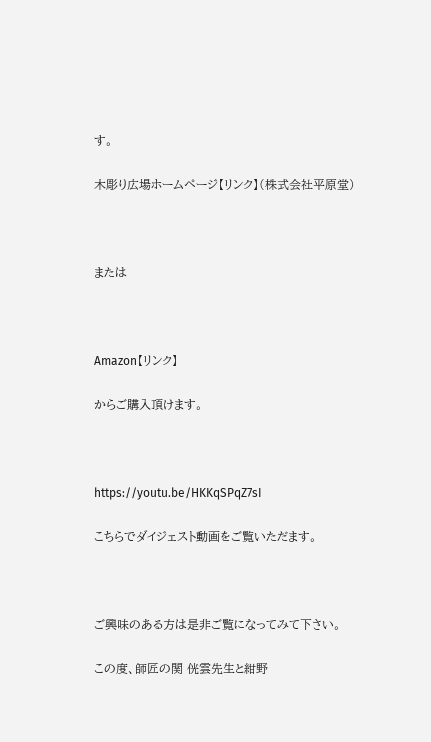す。

木彫り広場ホームページ【リンク】(株式会社平原堂)



または



Amazon【リンク】

からご購入頂けます。



https://youtu.be/HKKqSPqZ7sI

こちらでダイジェスト動画をご覧いただます。



ご興味のある方は是非ご覧になってみて下さい。

この度、師匠の関 侊雲先生と紺野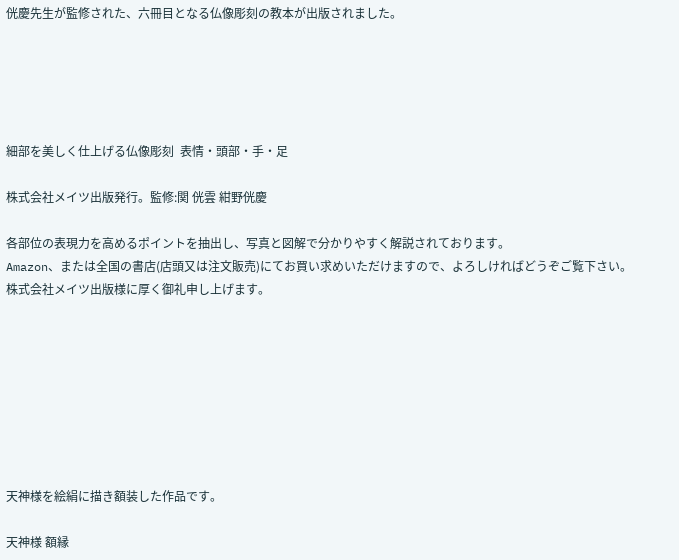侊慶先生が監修された、六冊目となる仏像彫刻の教本が出版されました。





細部を美しく仕上げる仏像彫刻  表情・頭部・手・足

株式会社メイツ出版発行。監修:関 侊雲 紺野侊慶

各部位の表現力を高めるポイントを抽出し、写真と図解で分かりやすく解説されております。
Amazon、または全国の書店(店頭又は注文販売)にてお買い求めいただけますので、よろしければどうぞご覧下さい。
株式会社メイツ出版様に厚く御礼申し上げます。








天神様を絵絹に描き額装した作品です。

天神様 額縁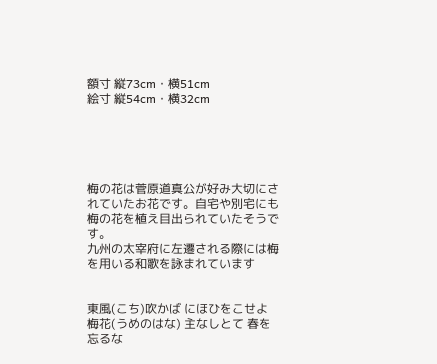額寸 縦73cm・横51cm
絵寸 縦54cm・横32cm





梅の花は菅原道真公が好み大切にされていたお花です。自宅や別宅にも梅の花を植え目出られていたそうです。
九州の太宰府に左遷される際には梅を用いる和歌を詠まれています


東風(こち)吹かば にほひをこせよ 梅花(うめのはな) 主なしとて 春を忘るな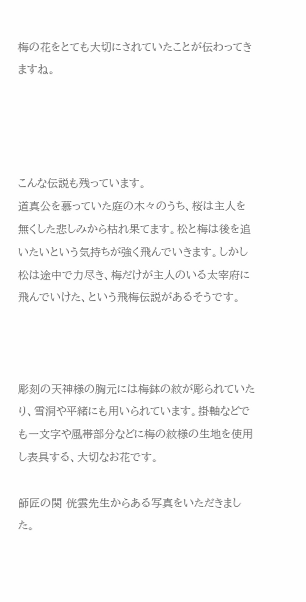梅の花をとても大切にされていたことが伝わってきますね。




こんな伝説も残っています。
道真公を慕っていた庭の木々のうち、桜は主人を無くした悲しみから枯れ果てます。松と梅は後を追いたいという気持ちが強く飛んでいきます。しかし松は途中で力尽き、梅だけが主人のいる太宰府に飛んでいけた、という飛梅伝説があるそうです。



彫刻の天神様の胸元には梅鉢の紋が彫られていたり、雪洞や平緒にも用いられています。掛軸などでも一文字や風帯部分などに梅の紋様の生地を使用し表具する、大切なお花です。

師匠の関 侊雲先生からある写真をいただきました。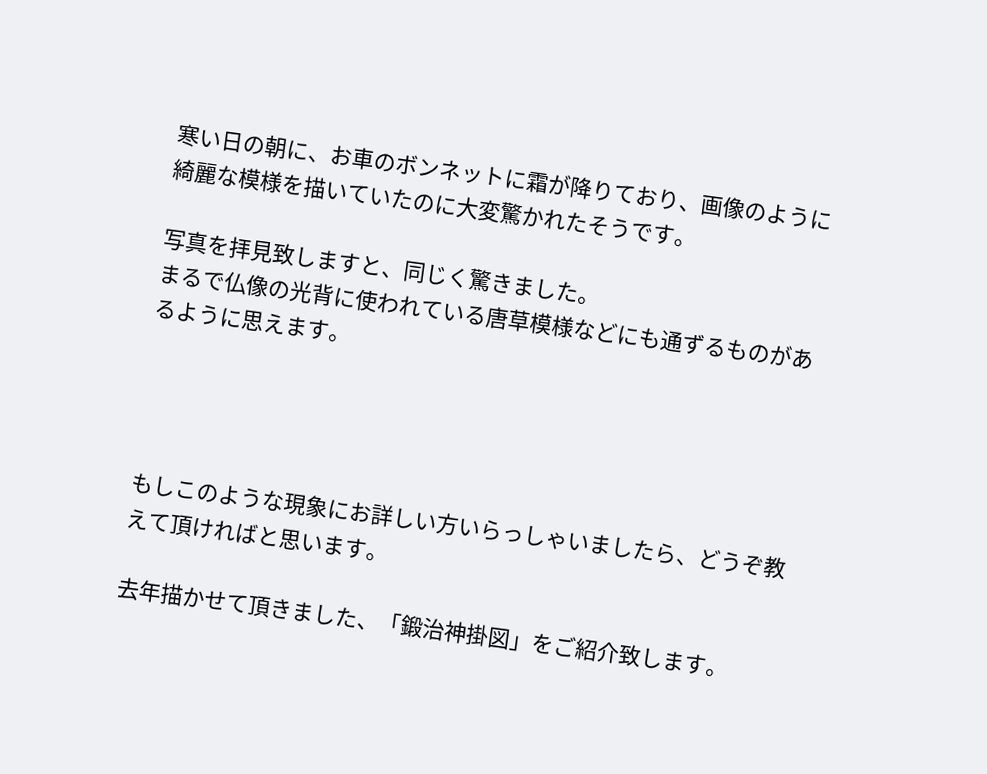寒い日の朝に、お車のボンネットに霜が降りており、画像のように綺麗な模様を描いていたのに大変驚かれたそうです。

写真を拝見致しますと、同じく驚きました。
まるで仏像の光背に使われている唐草模様などにも通ずるものがあるように思えます。




もしこのような現象にお詳しい方いらっしゃいましたら、どうぞ教えて頂ければと思います。

去年描かせて頂きました、「鍛治神掛図」をご紹介致します。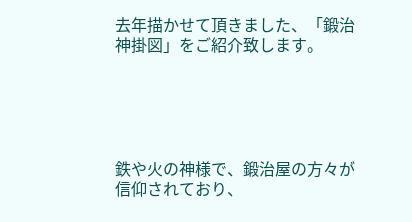去年描かせて頂きました、「鍛治神掛図」をご紹介致します。





鉄や火の神様で、鍛治屋の方々が信仰されており、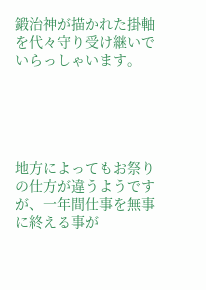鍛治神が描かれた掛軸を代々守り受け継いでいらっしゃいます。





地方によってもお祭りの仕方が違うようですが、一年間仕事を無事に終える事が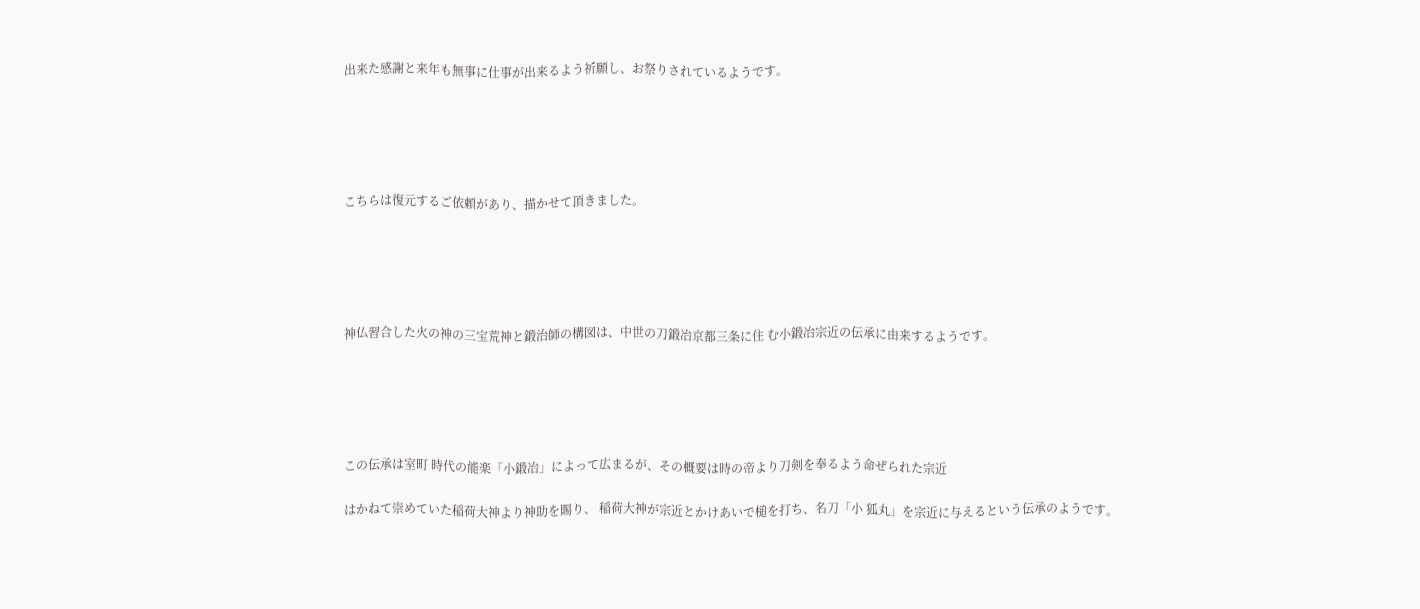出来た感謝と来年も無事に仕事が出来るよう祈願し、お祭りされているようです。





こちらは復元するご依頼があり、描かせて頂きました。





神仏習合した火の神の三宝荒神と鍛治師の構図は、中世の刀鍛冶京都三条に住 む小鍛冶宗近の伝承に由来するようです。





この伝承は室町 時代の能楽「小鍛冶」によって広まるが、その概要は時の帝より刀剣を奉るよう命ぜられた宗近

はかねて崇めていた稲荷大神より神助を賜り、 稲荷大神が宗近とかけあいで槌を打ち、名刀「小 狐丸」を宗近に与えるという伝承のようです。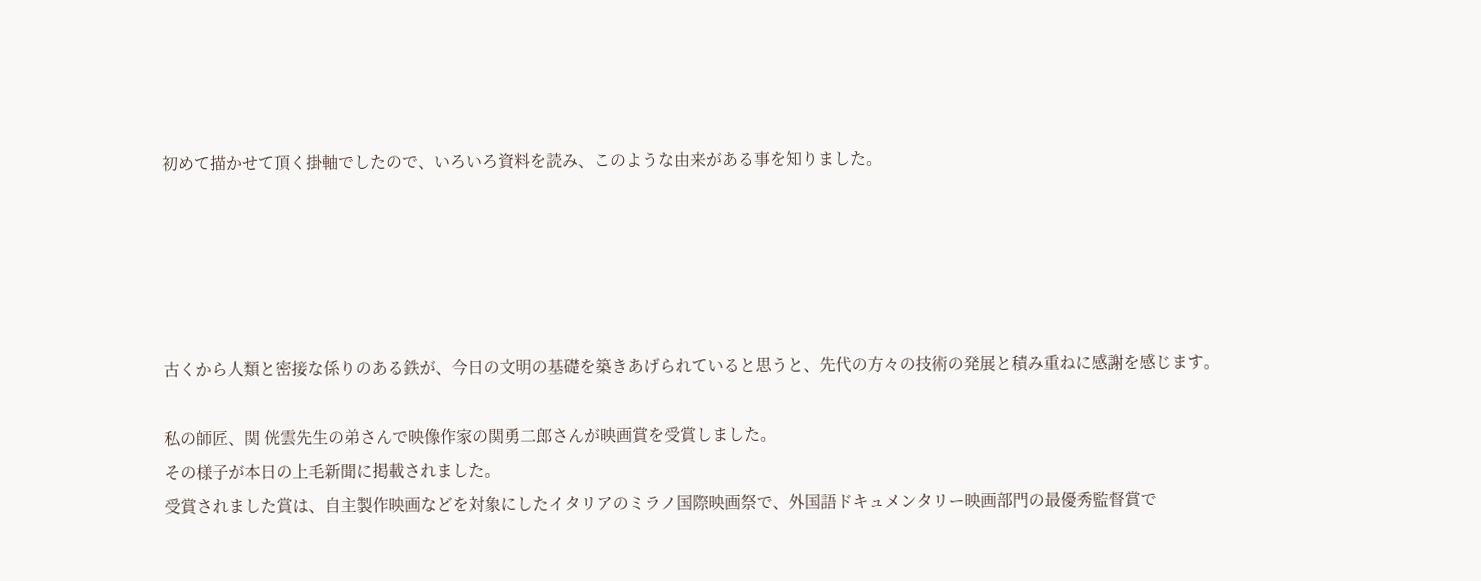初めて描かせて頂く掛軸でしたので、いろいろ資料を読み、このような由来がある事を知りました。





古くから人類と密接な係りのある鉄が、今日の文明の基礎を築きあげられていると思うと、先代の方々の技術の発展と積み重ねに感謝を感じます。

私の師匠、関 侊雲先生の弟さんで映像作家の関勇二郎さんが映画賞を受賞しました。
その様子が本日の上毛新聞に掲載されました。
受賞されました賞は、自主製作映画などを対象にしたイタリアのミラノ国際映画祭で、外国語ドキュメンタリー映画部門の最優秀監督賞で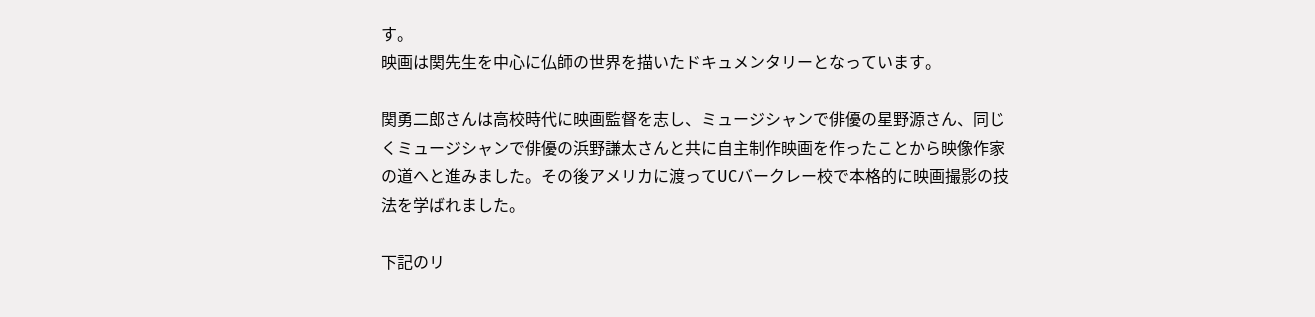す。
映画は関先生を中心に仏師の世界を描いたドキュメンタリーとなっています。

関勇二郎さんは高校時代に映画監督を志し、ミュージシャンで俳優の星野源さん、同じくミュージシャンで俳優の浜野謙太さんと共に自主制作映画を作ったことから映像作家の道へと進みました。その後アメリカに渡ってUCバークレー校で本格的に映画撮影の技法を学ばれました。

下記のリ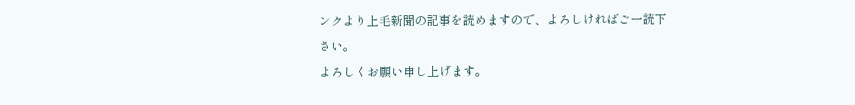ンクより上毛新聞の記事を読めますので、よろしければご一読下さい。
よろしくお願い申し上げます。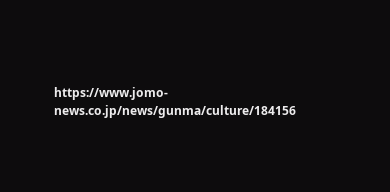https://www.jomo-news.co.jp/news/gunma/culture/184156